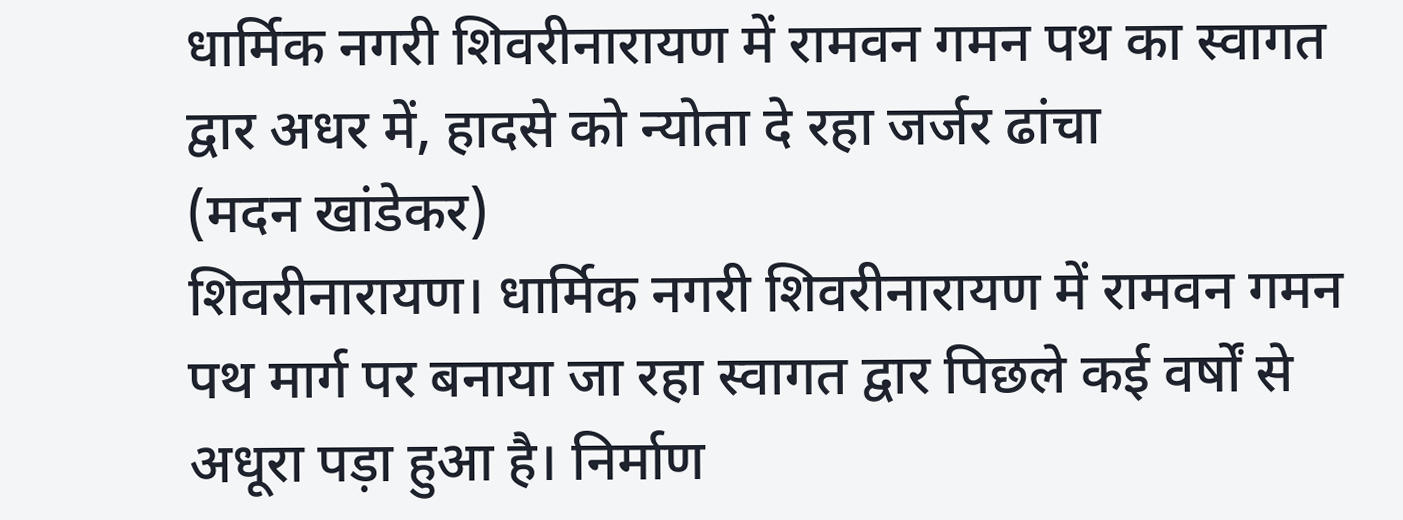धार्मिक नगरी शिवरीनारायण में रामवन गमन पथ का स्वागत द्वार अधर में, हादसे को न्योता दे रहा जर्जर ढांचा
(मदन खांडेकर)
शिवरीनारायण। धार्मिक नगरी शिवरीनारायण में रामवन गमन पथ मार्ग पर बनाया जा रहा स्वागत द्वार पिछले कई वर्षों से अधूरा पड़ा हुआ है। निर्माण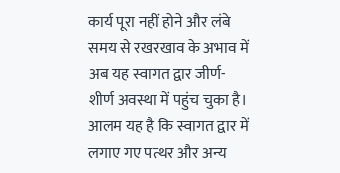कार्य पूरा नहीं होने और लंबे समय से रखरखाव के अभाव में अब यह स्वागत द्वार जीर्ण-शीर्ण अवस्था में पहुंच चुका है। आलम यह है कि स्वागत द्वार में लगाए गए पत्थर और अन्य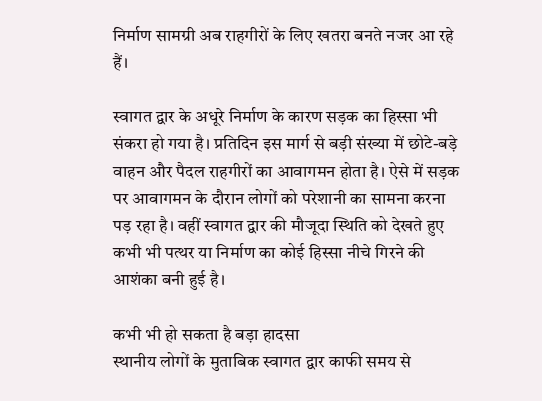निर्माण सामग्री अब राहगीरों के लिए खतरा बनते नजर आ रहे हैं।

स्वागत द्वार के अधूरे निर्माण के कारण सड़क का हिस्सा भी संकरा हो गया है। प्रतिदिन इस मार्ग से बड़ी संख्या में छोटे-बड़े वाहन और पैदल राहगीरों का आवागमन होता है। ऐसे में सड़क पर आवागमन के दौरान लोगों को परेशानी का सामना करना पड़ रहा है। वहीं स्वागत द्वार की मौजूदा स्थिति को देखते हुए कभी भी पत्थर या निर्माण का कोई हिस्सा नीचे गिरने की आशंका बनी हुई है।

कभी भी हो सकता है बड़ा हादसा
स्थानीय लोगों के मुताबिक स्वागत द्वार काफी समय से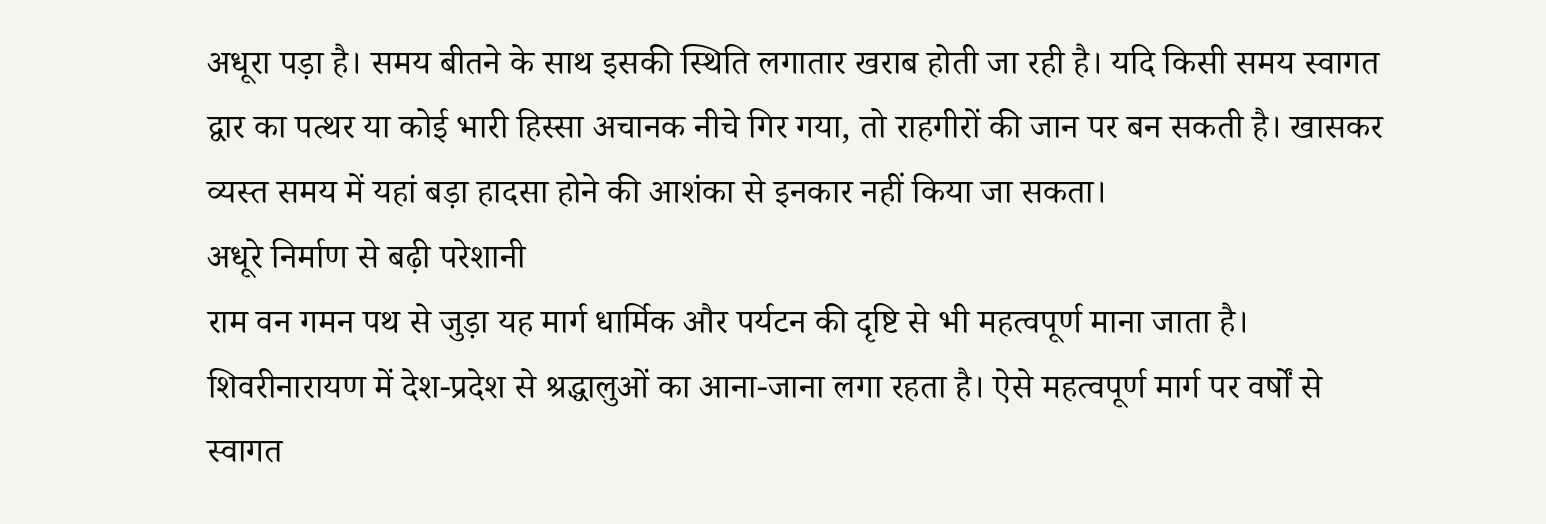अधूरा पड़ा है। समय बीतने के साथ इसकी स्थिति लगातार खराब होती जा रही है। यदि किसी समय स्वागत द्वार का पत्थर या कोई भारी हिस्सा अचानक नीचे गिर गया, तो राहगीरों की जान पर बन सकती है। खासकर व्यस्त समय में यहां बड़ा हादसा होने की आशंका से इनकार नहीं किया जा सकता।
अधूरे निर्माण से बढ़ी परेशानी
राम वन गमन पथ से जुड़ा यह मार्ग धार्मिक और पर्यटन की दृष्टि से भी महत्वपूर्ण माना जाता है। शिवरीनारायण में देश-प्रदेश से श्रद्धालुओं का आना-जाना लगा रहता है। ऐसे महत्वपूर्ण मार्ग पर वर्षों से स्वागत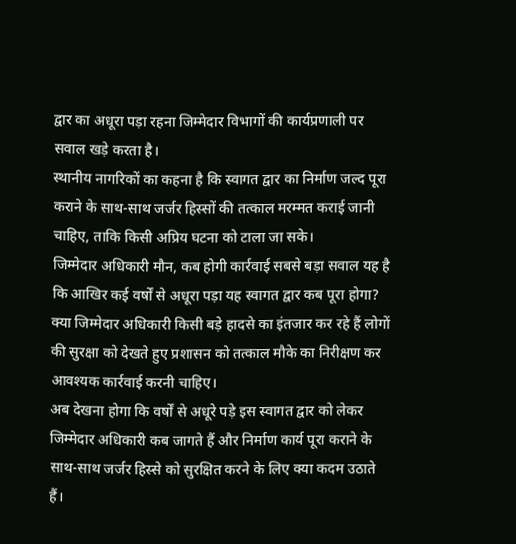द्वार का अधूरा पड़ा रहना जिम्मेदार विभागों की कार्यप्रणाली पर सवाल खड़े करता है।
स्थानीय नागरिकों का कहना है कि स्वागत द्वार का निर्माण जल्द पूरा कराने के साथ-साथ जर्जर हिस्सों की तत्काल मरम्मत कराई जानी चाहिए, ताकि किसी अप्रिय घटना को टाला जा सके।
जिम्मेदार अधिकारी मौन, कब होगी कार्रवाई सबसे बड़ा सवाल यह है कि आखिर कई वर्षों से अधूरा पड़ा यह स्वागत द्वार कब पूरा होगा? क्या जिम्मेदार अधिकारी किसी बड़े हादसे का इंतजार कर रहे हैं लोगों की सुरक्षा को देखते हुए प्रशासन को तत्काल मौके का निरीक्षण कर आवश्यक कार्रवाई करनी चाहिए।
अब देखना होगा कि वर्षों से अधूरे पड़े इस स्वागत द्वार को लेकर जिम्मेदार अधिकारी कब जागते हैं और निर्माण कार्य पूरा कराने के साथ-साथ जर्जर हिस्से को सुरक्षित करने के लिए क्या कदम उठाते हैं।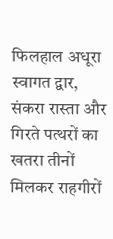फिलहाल अधूरा स्वागत द्वार, संकरा रास्ता और गिरते पत्थरों का खतरा तीनों मिलकर राहगीरों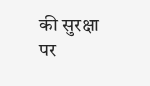की सुरक्षा पर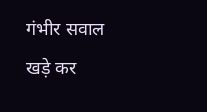गंभीर सवाल खड़े कर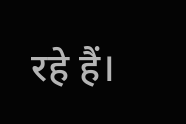रहे हैं।